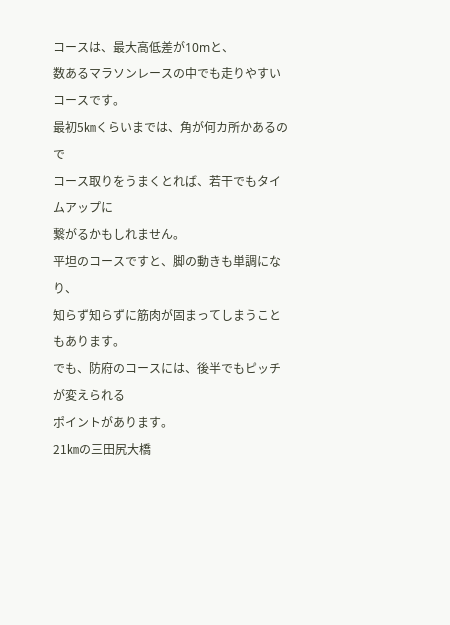コースは、最大高低差が10mと、
数あるマラソンレースの中でも走りやすいコースです。
最初5㎞くらいまでは、角が何カ所かあるので
コース取りをうまくとれば、若干でもタイムアップに
繋がるかもしれません。
平坦のコースですと、脚の動きも単調になり、
知らず知らずに筋肉が固まってしまうこともあります。
でも、防府のコースには、後半でもピッチが変えられる
ポイントがあります。
21㎞の三田尻大橋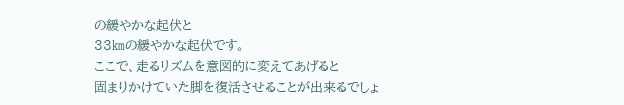の緩やかな起伏と
33㎞の緩やかな起伏です。
ここで、走るリズムを意図的に変えてあげると
固まりかけていた脚を復活させることが出来るでしょ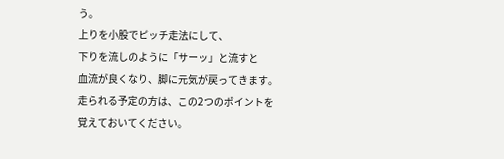う。
上りを小股でピッチ走法にして、
下りを流しのように「サーッ」と流すと
血流が良くなり、脚に元気が戻ってきます。
走られる予定の方は、この2つのポイントを
覚えておいてください。